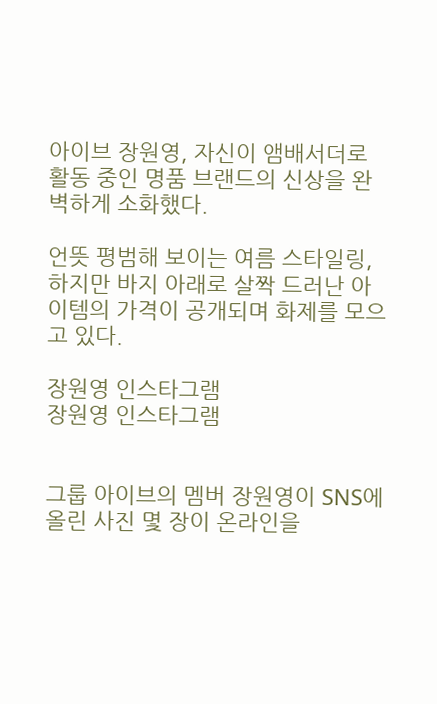아이브 장원영, 자신이 앰배서더로 활동 중인 명품 브랜드의 신상을 완벽하게 소화했다.

언뜻 평범해 보이는 여름 스타일링, 하지만 바지 아래로 살짝 드러난 아이템의 가격이 공개되며 화제를 모으고 있다.

장원영 인스타그램
장원영 인스타그램


그룹 아이브의 멤버 장원영이 SNS에 올린 사진 몇 장이 온라인을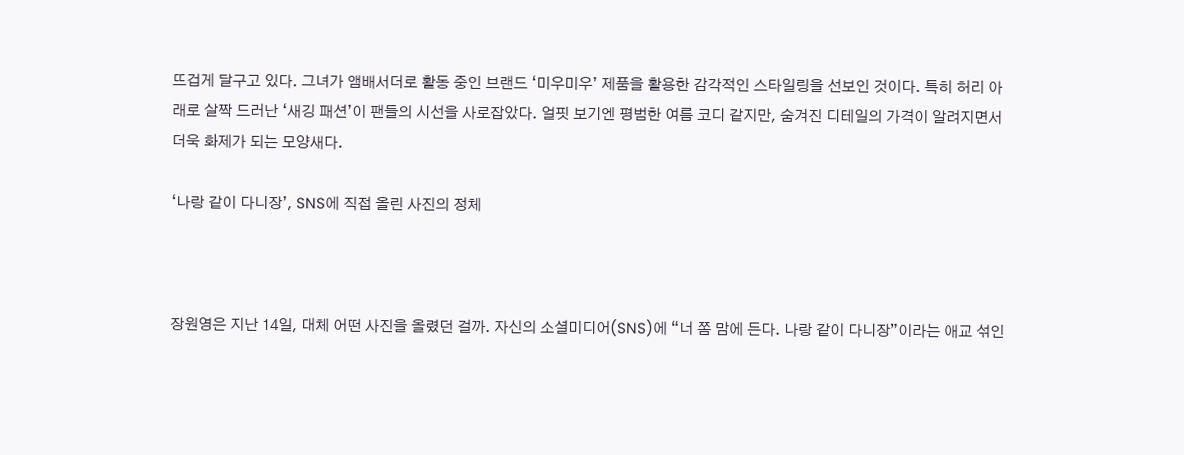뜨겁게 달구고 있다. 그녀가 앰배서더로 활동 중인 브랜드 ‘미우미우’ 제품을 활용한 감각적인 스타일링을 선보인 것이다. 특히 허리 아래로 살짝 드러난 ‘새깅 패션’이 팬들의 시선을 사로잡았다. 얼핏 보기엔 평범한 여름 코디 같지만, 숨겨진 디테일의 가격이 알려지면서 더욱 화제가 되는 모양새다.

‘나랑 같이 다니장’, SNS에 직접 올린 사진의 정체



장원영은 지난 14일, 대체 어떤 사진을 올렸던 걸까. 자신의 소셜미디어(SNS)에 “너 쫌 맘에 든다. 나랑 같이 다니장”이라는 애교 섞인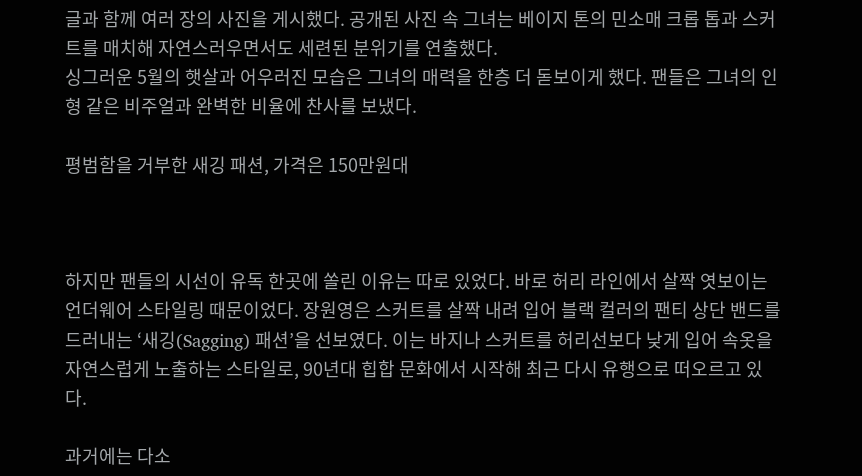글과 함께 여러 장의 사진을 게시했다. 공개된 사진 속 그녀는 베이지 톤의 민소매 크롭 톱과 스커트를 매치해 자연스러우면서도 세련된 분위기를 연출했다.
싱그러운 5월의 햇살과 어우러진 모습은 그녀의 매력을 한층 더 돋보이게 했다. 팬들은 그녀의 인형 같은 비주얼과 완벽한 비율에 찬사를 보냈다.

평범함을 거부한 새깅 패션, 가격은 150만원대



하지만 팬들의 시선이 유독 한곳에 쏠린 이유는 따로 있었다. 바로 허리 라인에서 살짝 엿보이는 언더웨어 스타일링 때문이었다. 장원영은 스커트를 살짝 내려 입어 블랙 컬러의 팬티 상단 밴드를 드러내는 ‘새깅(Sagging) 패션’을 선보였다. 이는 바지나 스커트를 허리선보다 낮게 입어 속옷을 자연스럽게 노출하는 스타일로, 90년대 힙합 문화에서 시작해 최근 다시 유행으로 떠오르고 있다.

과거에는 다소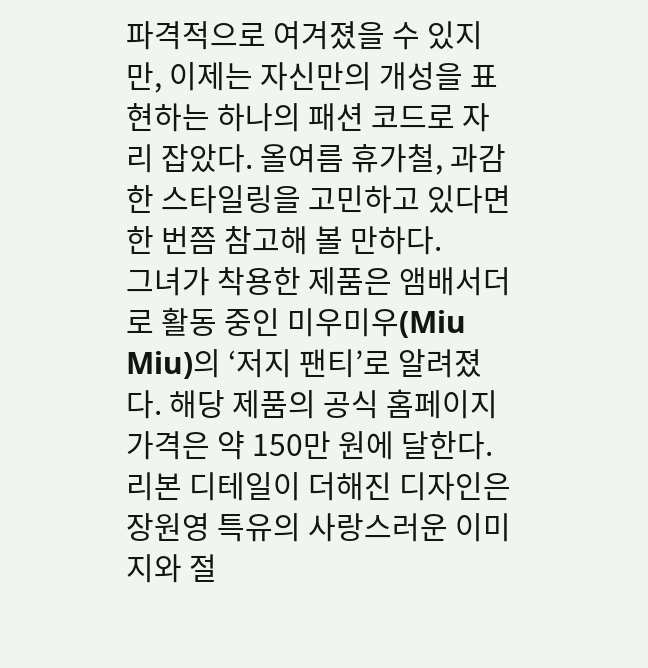파격적으로 여겨졌을 수 있지만, 이제는 자신만의 개성을 표현하는 하나의 패션 코드로 자리 잡았다. 올여름 휴가철, 과감한 스타일링을 고민하고 있다면 한 번쯤 참고해 볼 만하다.
그녀가 착용한 제품은 앰배서더로 활동 중인 미우미우(Miu Miu)의 ‘저지 팬티’로 알려졌다. 해당 제품의 공식 홈페이지 가격은 약 150만 원에 달한다. 리본 디테일이 더해진 디자인은 장원영 특유의 사랑스러운 이미지와 절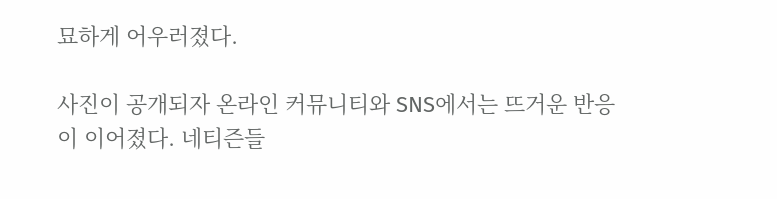묘하게 어우러졌다.

사진이 공개되자 온라인 커뮤니티와 SNS에서는 뜨거운 반응이 이어졌다. 네티즌들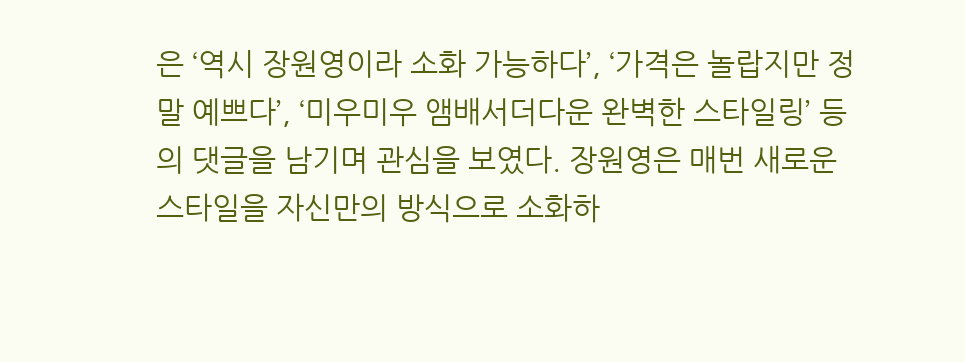은 ‘역시 장원영이라 소화 가능하다’, ‘가격은 놀랍지만 정말 예쁘다’, ‘미우미우 앰배서더다운 완벽한 스타일링’ 등의 댓글을 남기며 관심을 보였다. 장원영은 매번 새로운 스타일을 자신만의 방식으로 소화하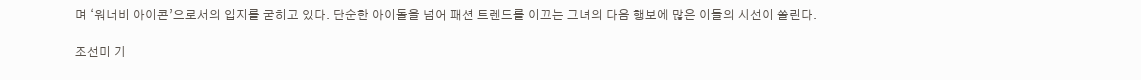며 ‘워너비 아이콘’으로서의 입지를 굳히고 있다. 단순한 아이돌을 넘어 패션 트렌드를 이끄는 그녀의 다음 행보에 많은 이들의 시선이 쏠린다.

조선미 기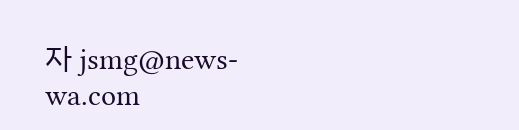자 jsmg@news-wa.com